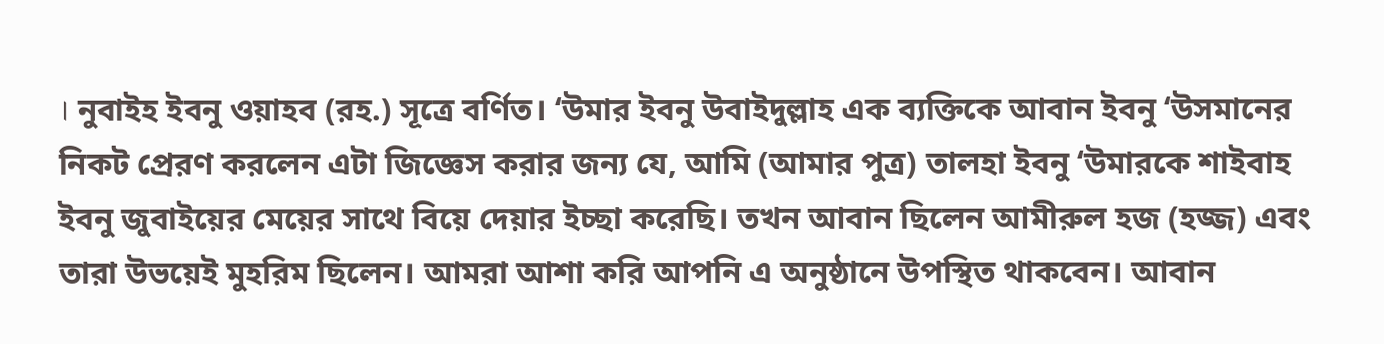। নুবাইহ ইবনু ওয়াহব (রহ.) সূত্রে বর্ণিত। ‘উমার ইবনু উবাইদুল্লাহ এক ব্যক্তিকে আবান ইবনু ‘উসমানের নিকট প্রেরণ করলেন এটা জিজ্ঞেস করার জন্য যে, আমি (আমার পুত্র) তালহা ইবনু ‘উমারকে শাইবাহ ইবনু জুবাইয়ের মেয়ের সাথে বিয়ে দেয়ার ইচ্ছা করেছি। তখন আবান ছিলেন আমীরুল হজ (হজ্জ) এবং তারা উভয়েই মুহরিম ছিলেন। আমরা আশা করি আপনি এ অনুষ্ঠানে উপস্থিত থাকবেন। আবান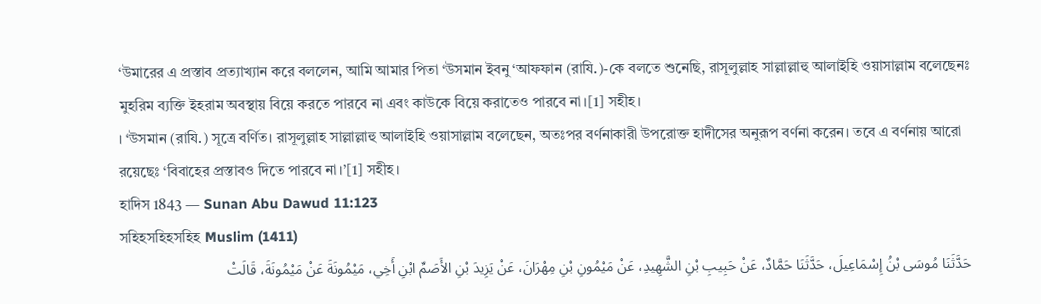‘উমারের এ প্রস্তাব প্রত্যাখ্যান করে বললেন, আমি আমার পিতা ‘উসমান ইবনু ‘আফফান (রাযি.)-কে বলতে শুনেছি, রাসূলুল্লাহ সাল্লাল্লাহু আলাইহি ওয়াসাল্লাম বলেছেনঃ মুহরিম ব্যক্তি ইহরাম অবস্থায় বিয়ে করতে পারবে না এবং কাউকে বিয়ে করাতেও পারবে না।[1] সহীহ।
। ‘উসমান (রাযি.) সূত্রে বর্ণিত। রাসূলুল্লাহ সাল্লাল্লাহু আলাইহি ওয়াসাল্লাম বলেছেন, অতঃপর বর্ণনাকারী উপরোক্ত হাদীসের অনুরূপ বর্ণনা করেন। তবে এ বর্ণনায় আরো রয়েছেঃ ‘বিবাহের প্রস্তাবও দিতে পারবে না।’[1] সহীহ।
হাদিস 1843 — Sunan Abu Dawud 11:123
সহিহসহিহসহিহ Muslim (1411)
حَدَّثَنَا مُوسَى بْنُ إِسْمَاعِيلَ، حَدَّثَنَا حَمَّادٌ، عَنْ حَبِيبِ بْنِ الشَّهِيدِ، عَنْ مَيْمُونِ بْنِ مِهْرَانَ، عَنْ يَزِيدَ بْنِ الأَصَمِّ ابْنِ أَخِي، مَيْمُونَةَ عَنْ مَيْمُونَةَ، قَالَتْ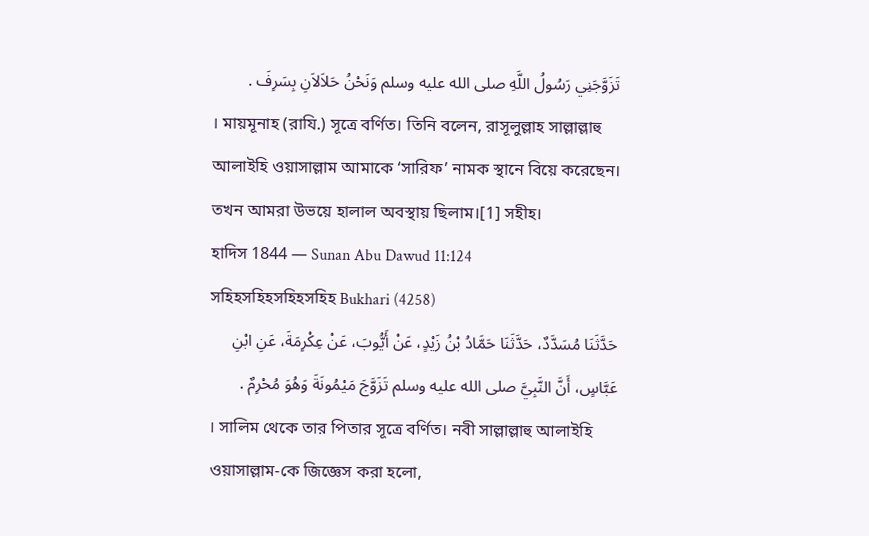تَزَوَّجَنِي رَسُولُ اللَّهِ صلى الله عليه وسلم وَنَحْنُ حَلاَلاَنِ بِسَرِفَ .
। মায়মূনাহ (রাযি.) সূত্রে বর্ণিত। তিনি বলেন, রাসূলুল্লাহ সাল্লাল্লাহু আলাইহি ওয়াসাল্লাম আমাকে ‘সারিফ’ নামক স্থানে বিয়ে করেছেন। তখন আমরা উভয়ে হালাল অবস্থায় ছিলাম।[1] সহীহ।
হাদিস 1844 — Sunan Abu Dawud 11:124
সহিহসহিহসহিহসহিহ Bukhari (4258)
حَدَّثَنَا مُسَدَّدٌ، حَدَّثَنَا حَمَّادُ بْنُ زَيْدٍ، عَنْ أَيُّوبَ، عَنْ عِكْرِمَةَ، عَنِ ابْنِ عَبَّاسٍ، أَنَّ النَّبِيَّ صلى الله عليه وسلم تَزَوَّجَ مَيْمُونَةَ وَهُوَ مُحْرِمٌ .
। সালিম থেকে তার পিতার সূত্রে বর্ণিত। নবী সাল্লাল্লাহু আলাইহি ওয়াসাল্লাম-কে জিজ্ঞেস করা হলো,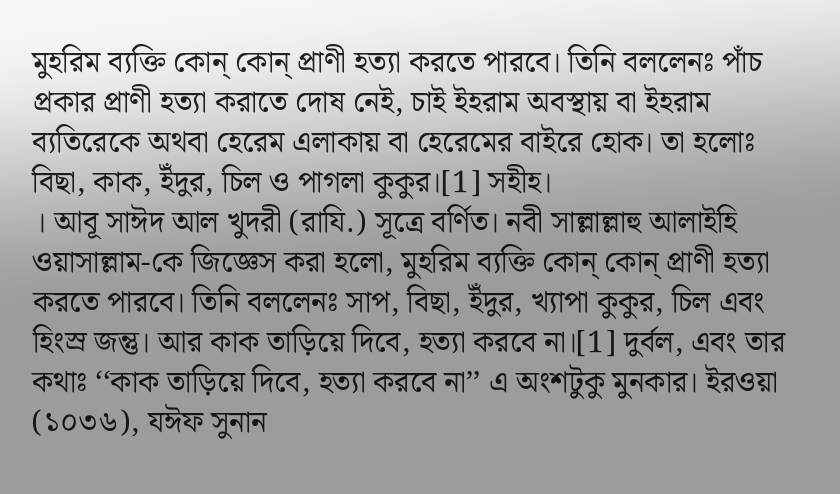মুহরিম ব্যক্তি কোন্ কোন্ প্রাণী হত্যা করতে পারবে। তিনি বললেনঃ পাঁচ প্রকার প্রাণী হত্যা করাতে দোষ নেই, চাই ইহরাম অবস্থায় বা ইহরাম ব্যতিরেকে অথবা হেরেম এলাকায় বা হেরেমের বাইরে হোক। তা হলোঃ বিছা, কাক, ইঁদুর, চিল ও পাগলা কুকুর।[1] সহীহ।
। আবূ সাঈদ আল খুদরী (রাযি.) সূত্রে বর্ণিত। নবী সাল্লাল্লাহু আলাইহি ওয়াসাল্লাম-কে জিজ্ঞেস করা হলো, মুহরিম ব্যক্তি কোন্ কোন্ প্রাণী হত্যা করতে পারবে। তিনি বললেনঃ সাপ, বিছা, ইঁদুর, খ্যাপা কুকুর, চিল এবং হিংস্র জন্তু। আর কাক তাড়িয়ে দিবে, হত্যা করবে না।[1] দুর্বল, এবং তার কথাঃ ‘‘কাক তাড়িয়ে দিবে, হত্যা করবে না’’ এ অংশটুকু মুনকার। ইরওয়া (১০৩৬), যঈফ সুনান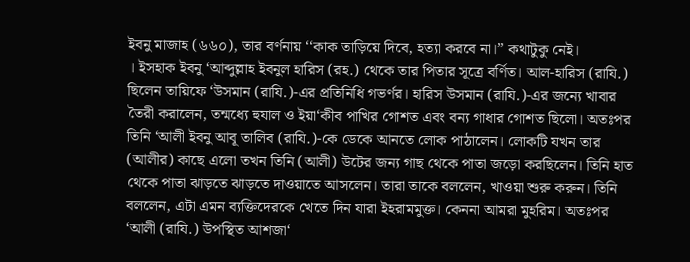ইবনু মাজাহ (৬৬০), তার বর্ণনায় ‘‘কাক তাড়িয়ে দিবে, হত্যা করবে না।’’ কথাটুকু নেই।
। ইসহাক ইবনু ‘আব্দুল্লাহ ইবনুল হারিস (রহ.) থেকে তার পিতার সূত্রে বর্ণিত। আল-হারিস (রাযি.) ছিলেন তায়িফে ‘উসমান (রাযি.)-এর প্রতিনিধি গভর্ণর। হারিস উসমান (রাযি.)-এর জন্যে খাবার তৈরী করালেন, তন্মধ্যে হুযাল ও ইয়া‘কীব পাখির গোশত এবং বন্য গাধার গোশত ছিলো। অতঃপর তিনি ‘আলী ইবনু আবূ তালিব (রাযি.)-কে ডেকে আনতে লোক পাঠালেন। লোকটি যখন তার (আলীর) কাছে এলো তখন তিনি (আলী) উটের জন্য গাছ থেকে পাতা জড়ো করছিলেন। তিনি হাত থেকে পাতা ঝাড়তে ঝাড়তে দাওয়াতে আসলেন। তারা তাকে বললেন, খাওয়া শুরু করুন। তিনি বললেন, এটা এমন ব্যক্তিদেরকে খেতে দিন যারা ইহরামমুক্ত। কেননা আমরা মুহরিম। অতঃপর ‘আলী (রাযি.) উপস্থিত আশজা‘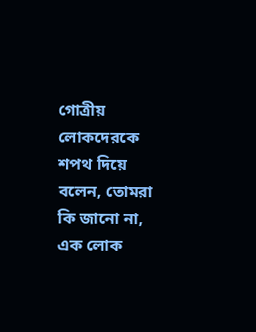গোত্রীয় লোকদেরকে শপথ দিয়ে বলেন, তোমরা কি জানো না, এক লোক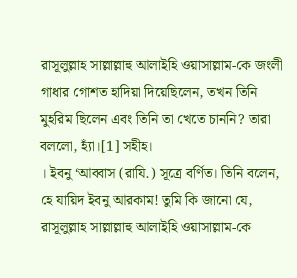রাসূলুল্লাহ সাল্লাল্লাহু আলাইহি ওয়াসাল্লাম-কে জংলী গাধার গোশত হাদিয়া দিয়েছিলেন, তখন তিনি মুহরিম ছিলেন এবং তিনি তা খেতে চাননি? তারা বললো, হ্যাঁ।[1] সহীহ।
। ইবনু ‘আব্বাস (রাযি.) সূত্রে বর্ণিত। তিনি বলেন, হে যায়িদ ইবনু আরকাম! তুমি কি জানো যে, রাসূলুল্লাহ সাল্লাল্লাহু আলাইহি ওয়াসাল্লাম-কে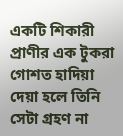একটি শিকারী প্রাণীর এক টুকরা গোশত হাদিয়া দেয়া হলে তিনি সেটা গ্রহণ না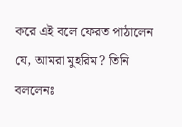করে এই বলে ফেরত পাঠালেন যে, আমরা মুহরিম? তিনি বললেনঃ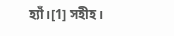হ্যাঁ।[1] সহীহ।